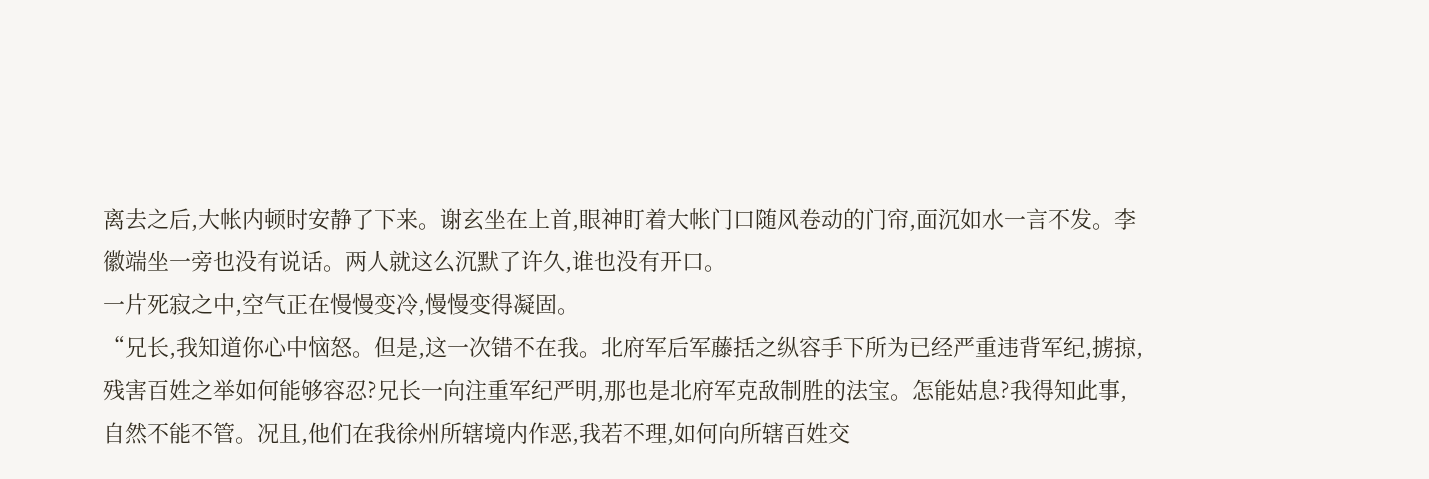离去之后,大帐内顿时安静了下来。谢玄坐在上首,眼神盯着大帐门口随风卷动的门帘,面沉如水一言不发。李徽端坐一旁也没有说话。两人就这么沉默了许久,谁也没有开口。
一片死寂之中,空气正在慢慢变冷,慢慢变得凝固。
“兄长,我知道你心中恼怒。但是,这一次错不在我。北府军后军藤括之纵容手下所为已经严重违背军纪,掳掠,残害百姓之举如何能够容忍?兄长一向注重军纪严明,那也是北府军克敌制胜的法宝。怎能姑息?我得知此事,自然不能不管。况且,他们在我徐州所辖境内作恶,我若不理,如何向所辖百姓交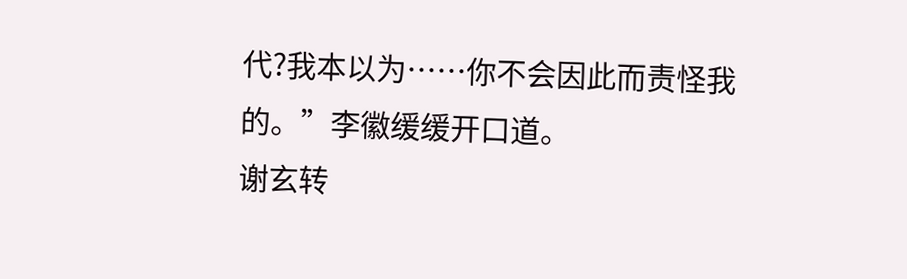代?我本以为……你不会因此而责怪我的。”李徽缓缓开口道。
谢玄转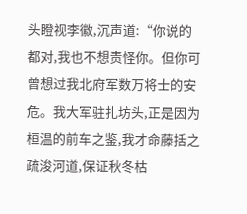头瞪视李徽,沉声道:“你说的都对,我也不想责怪你。但你可曾想过我北府军数万将士的安危。我大军驻扎坊头,正是因为桓温的前车之鉴,我才命藤括之疏浚河道,保证秋冬枯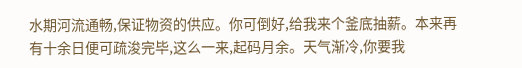水期河流通畅,保证物资的供应。你可倒好,给我来个釜底抽薪。本来再有十余日便可疏浚完毕,这么一来,起码月余。天气渐冷,你要我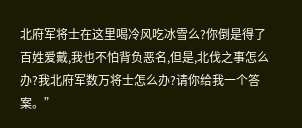北府军将士在这里喝冷风吃冰雪么?你倒是得了百姓爱戴,我也不怕背负恶名,但是,北伐之事怎么办?我北府军数万将士怎么办?请你给我一个答案。”